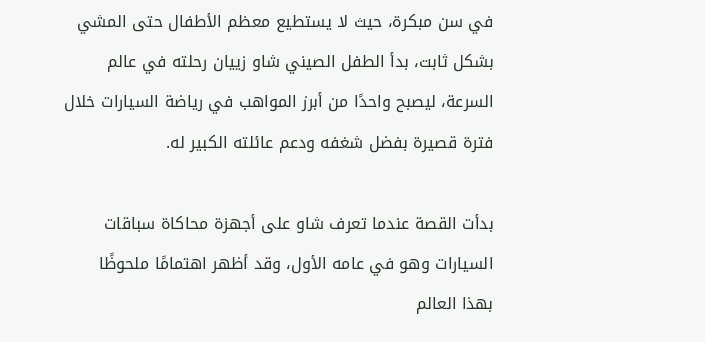في سن مبكرة، حيث لا يستطيع معظم الأطفال حتى المشي بشكل ثابت، بدأ الطفل الصيني شاو زييان رحلته في عالم السرعة، ليصبح واحدًا من أبرز المواهب في رياضة السيارات خلال فترة قصيرة بفضل شغفه ودعم عائلته الكبير له.

بدأت القصة عندما تعرف شاو على أجهزة محاكاة سباقات السيارات وهو في عامه الأول، وقد أظهر اهتمامًا ملحوظًا بهذا العالم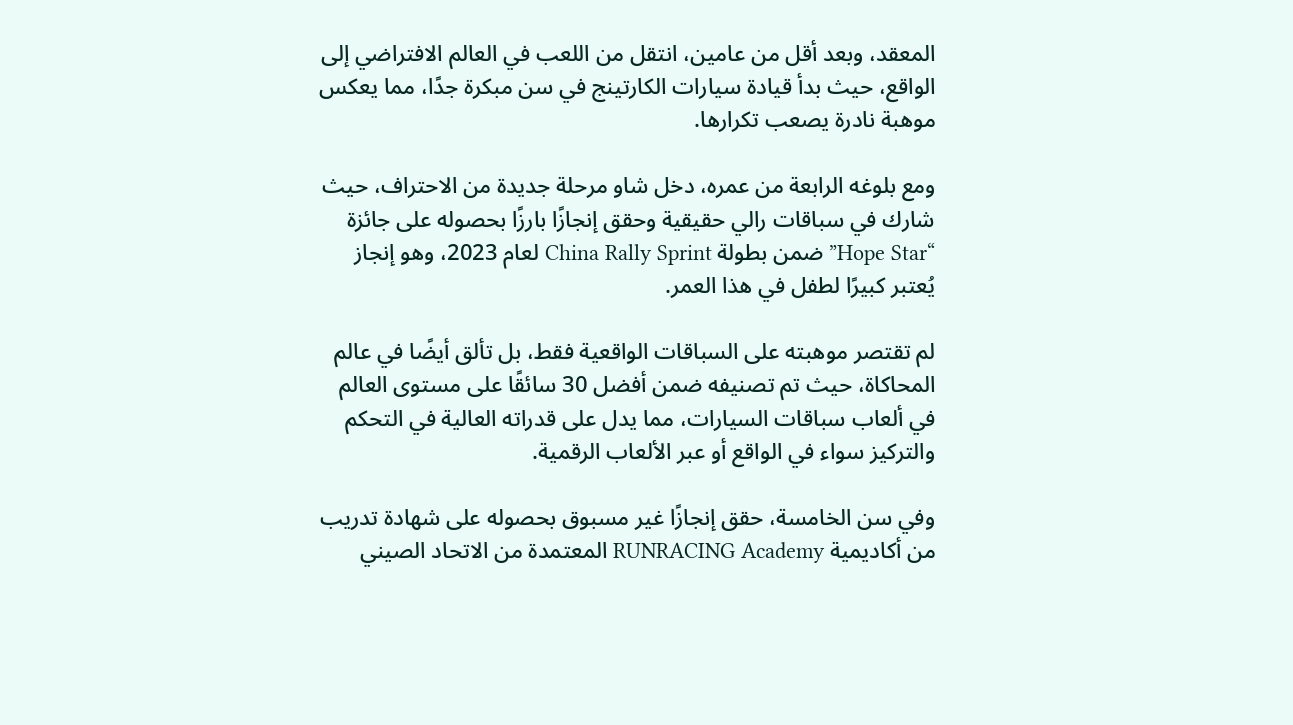المعقد، وبعد أقل من عامين، انتقل من اللعب في العالم الافتراضي إلى الواقع، حيث بدأ قيادة سيارات الكارتينج في سن مبكرة جدًا، مما يعكس موهبة نادرة يصعب تكرارها.

ومع بلوغه الرابعة من عمره، دخل شاو مرحلة جديدة من الاحتراف، حيث شارك في سباقات رالي حقيقية وحقق إنجازًا بارزًا بحصوله على جائزة “Hope Star” ضمن بطولة China Rally Sprint لعام 2023، وهو إنجاز يُعتبر كبيرًا لطفل في هذا العمر.

لم تقتصر موهبته على السباقات الواقعية فقط، بل تألق أيضًا في عالم المحاكاة، حيث تم تصنيفه ضمن أفضل 30 سائقًا على مستوى العالم في ألعاب سباقات السيارات، مما يدل على قدراته العالية في التحكم والتركيز سواء في الواقع أو عبر الألعاب الرقمية.

وفي سن الخامسة، حقق إنجازًا غير مسبوق بحصوله على شهادة تدريب من أكاديمية RUNRACING Academy المعتمدة من الاتحاد الصيني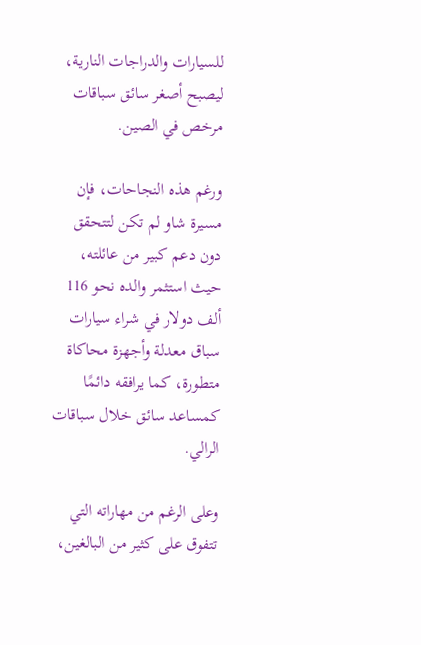للسيارات والدراجات النارية، ليصبح أصغر سائق سباقات مرخص في الصين.

ورغم هذه النجاحات، فإن مسيرة شاو لم تكن لتتحقق دون دعم كبير من عائلته، حيث استثمر والده نحو 116 ألف دولار في شراء سيارات سباق معدلة وأجهزة محاكاة متطورة، كما يرافقه دائمًا كمساعد سائق خلال سباقات الرالي.

وعلى الرغم من مهاراته التي تتفوق على كثير من البالغين،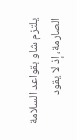يلتزم شاو بقواعد السلامة الصارمة، إذ لا يقود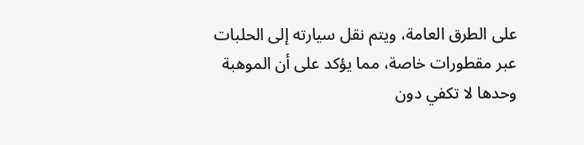على الطرق العامة، ويتم نقل سيارته إلى الحلبات عبر مقطورات خاصة، مما يؤكد على أن الموهبة وحدها لا تكفي دون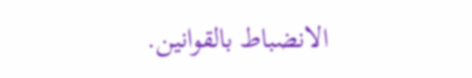الانضباط بالقوانين.